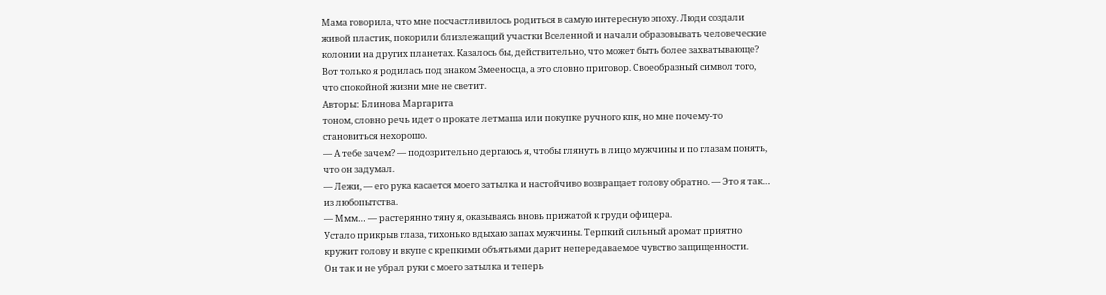Мама говорила, что мне посчастливилось родиться в самую интересную эпоху. Люди создали живой пластик, покорили близлежащий участки Вселенной и начали образовывать человеческие колонии на других планетах. Казалось бы, действительно, что может быть более захватывающе? Вот только я родилась под знаком Змееносца, а это словно приговор. Своеобразный символ того, что спокойной жизни мне не светит.
Авторы: Блинова Маргарита
тоном, словно речь идет о прокате летмаша или покупке ручного кпк, но мне почему-то становиться нехорошо.
— А тебе зачем? — подозрительно дергаюсь я, чтобы глянуть в лицо мужчины и по глазам понять, что он задумал.
— Лежи, — его рука касается моего затылка и настойчиво возвращает голову обратно. — Это я так… из любопытства.
— Ммм… — растерянно тяну я, оказываясь вновь прижатой к груди офицера.
Устало прикрыв глаза, тихонько вдыхаю запах мужчины. Терпкий сильный аромат приятно кружит голову и вкупе с крепкими объятьями дарит непередаваемое чувство защищенности.
Он так и не убрал руки с моего затылка и теперь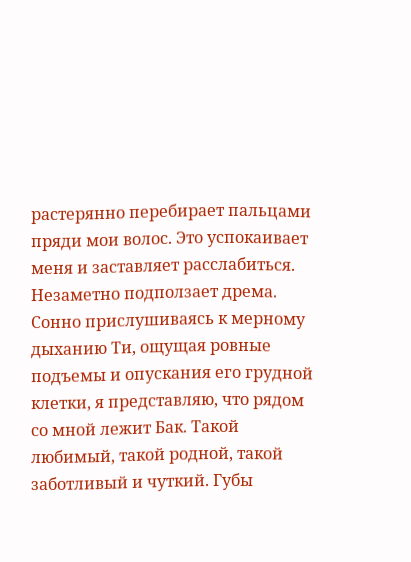растерянно перебирает пальцами пряди мои волос. Это успокаивает меня и заставляет расслабиться.
Незаметно подползает дрема.
Сонно прислушиваясь к мерному дыханию Ти, ощущая ровные подъемы и опускания его грудной клетки, я представляю, что рядом со мной лежит Бак. Такой любимый, такой родной, такой заботливый и чуткий. Губы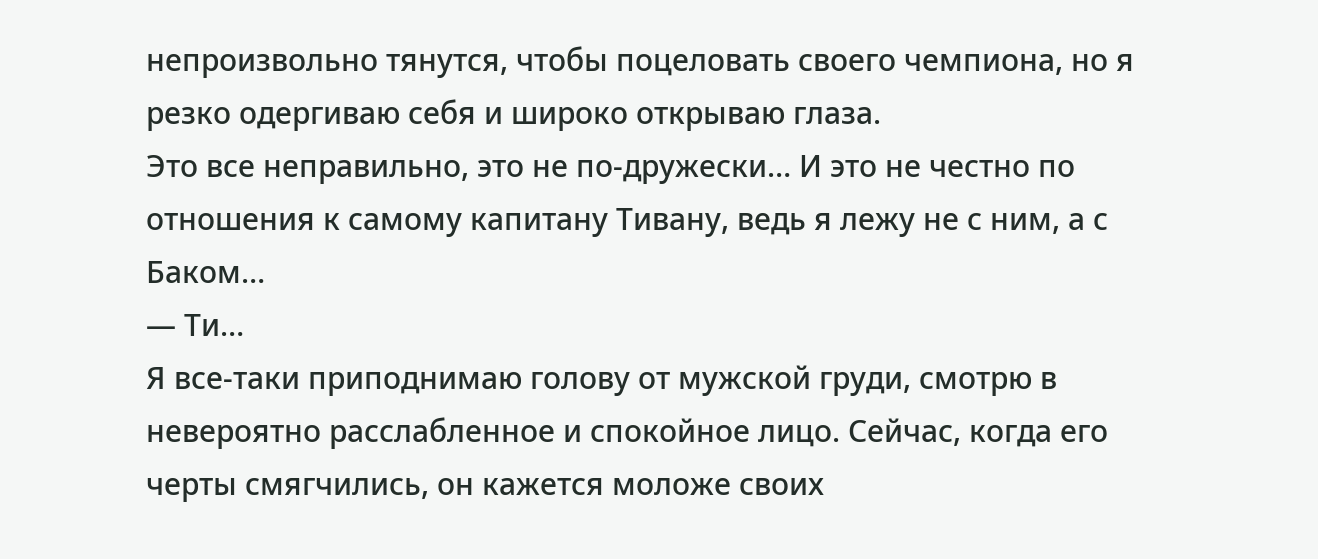непроизвольно тянутся, чтобы поцеловать своего чемпиона, но я резко одергиваю себя и широко открываю глаза.
Это все неправильно, это не по-дружески… И это не честно по отношения к самому капитану Тивану, ведь я лежу не с ним, а с Баком…
— Ти…
Я все-таки приподнимаю голову от мужской груди, смотрю в невероятно расслабленное и спокойное лицо. Сейчас, когда его черты смягчились, он кажется моложе своих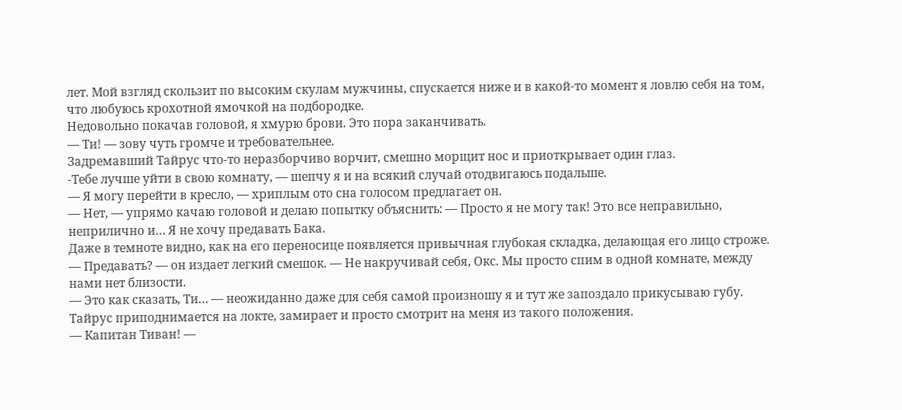лет. Мой взгляд скользит по высоким скулам мужчины, спускается ниже и в какой-то момент я ловлю себя на том, что любуюсь крохотной ямочкой на подбородке.
Недовольно покачав головой, я хмурю брови. Это пора заканчивать.
— Ти! — зову чуть громче и требовательнее.
Задремавший Тайрус что-то неразборчиво ворчит, смешно морщит нос и приоткрывает один глаз.
-Тебе лучше уйти в свою комнату, — шепчу я и на всякий случай отодвигаюсь подальше.
— Я могу перейти в кресло, — хриплым ото сна голосом предлагает он.
— Нет, — упрямо качаю головой и делаю попытку объяснить: — Просто я не могу так! Это все неправильно, неприлично и… Я не хочу предавать Бака.
Даже в темноте видно, как на его переносице появляется привычная глубокая складка, делающая его лицо строже.
— Предавать? — он издает легкий смешок. — Не накручивай себя, Окс. Мы просто спим в одной комнате, между нами нет близости.
— Это как сказать, Ти… — неожиданно даже для себя самой произношу я и тут же запоздало прикусываю губу.
Тайрус приподнимается на локте, замирает и просто смотрит на меня из такого положения.
— Капитан Тиван! —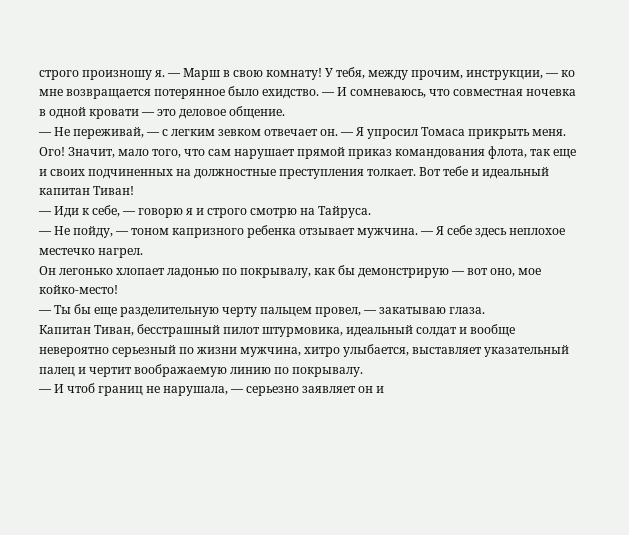строго произношу я. — Марш в свою комнату! У тебя, между прочим, инструкции, — ко мне возвращается потерянное было ехидство. — И сомневаюсь, что совместная ночевка в одной кровати — это деловое общение.
— Не переживай, — с легким зевком отвечает он. — Я упросил Томаса прикрыть меня.
Ого! Значит, мало того, что сам нарушает прямой приказ командования флота, так еще и своих подчиненных на должностные преступления толкает. Вот тебе и идеальный капитан Тиван!
— Иди к себе, — говорю я и строго смотрю на Тайруса.
— Не пойду, — тоном капризного ребенка отзывает мужчина. — Я себе здесь неплохое местечко нагрел.
Он легонько хлопает ладонью по покрывалу, как бы демонстрирую — вот оно, мое койко-место!
— Ты бы еще разделительную черту пальцем провел, — закатываю глаза.
Капитан Тиван, бесстрашный пилот штурмовика, идеальный солдат и вообще невероятно серьезный по жизни мужчина, хитро улыбается, выставляет указательный палец и чертит воображаемую линию по покрывалу.
— И чтоб границ не нарушала, — серьезно заявляет он и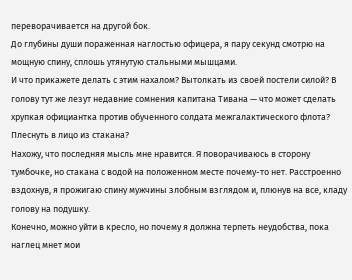переворачивается на другой бок.
До глубины души пораженная наглостью офицера, я пару секунд смотрю на мощную спину, сплошь утянутую стальными мышцами.
И что прикажете делать с этим нахалом? Вытолкать из своей постели силой? В голову тут же лезут недавние сомнения капитана Тивана — что может сделать хрупкая официантка против обученного солдата межгалактического флота? Плеснуть в лицо из стакана?
Нахожу, что последняя мысль мне нравится. Я поворачиваюсь в сторону тумбочке, но стакана с водой на положенном месте почему-то нет. Расстроенно вздохнув, я прожигаю спину мужчины злобным взглядом и, плюнув на все, кладу голову на подушку.
Конечно, можно уйти в кресло, но почему я должна терпеть неудобства, пока наглец мнет мои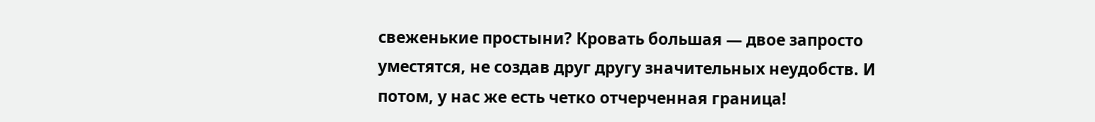свеженькие простыни? Кровать большая — двое запросто уместятся, не создав друг другу значительных неудобств. И потом, у нас же есть четко отчерченная граница!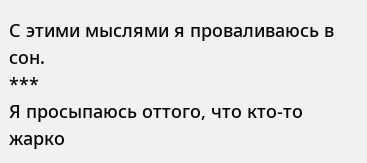С этими мыслями я проваливаюсь в сон.
***
Я просыпаюсь оттого, что кто-то жарко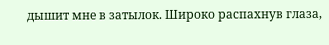дышит мне в затылок. Широко распахнув глаза,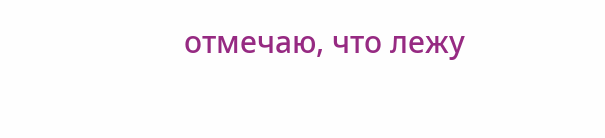отмечаю, что лежу